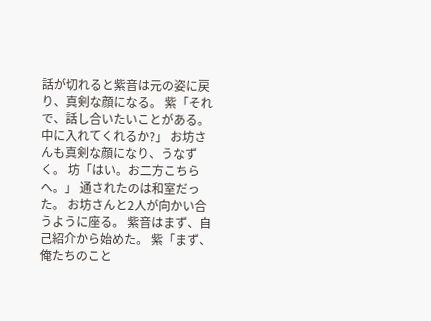話が切れると紫音は元の姿に戻り、真剣な顔になる。 紫「それで、話し合いたいことがある。中に入れてくれるか?」 お坊さんも真剣な顔になり、うなずく。 坊「はい。お二方こちらへ。」 通されたのは和室だった。 お坊さんと2人が向かい合うように座る。 紫音はまず、自己紹介から始めた。 紫「まず、俺たちのこと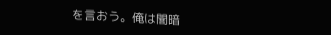を言おう。俺は闇暗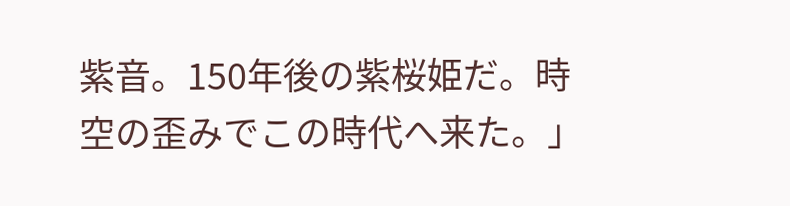紫音。150年後の紫桜姫だ。時空の歪みでこの時代へ来た。」